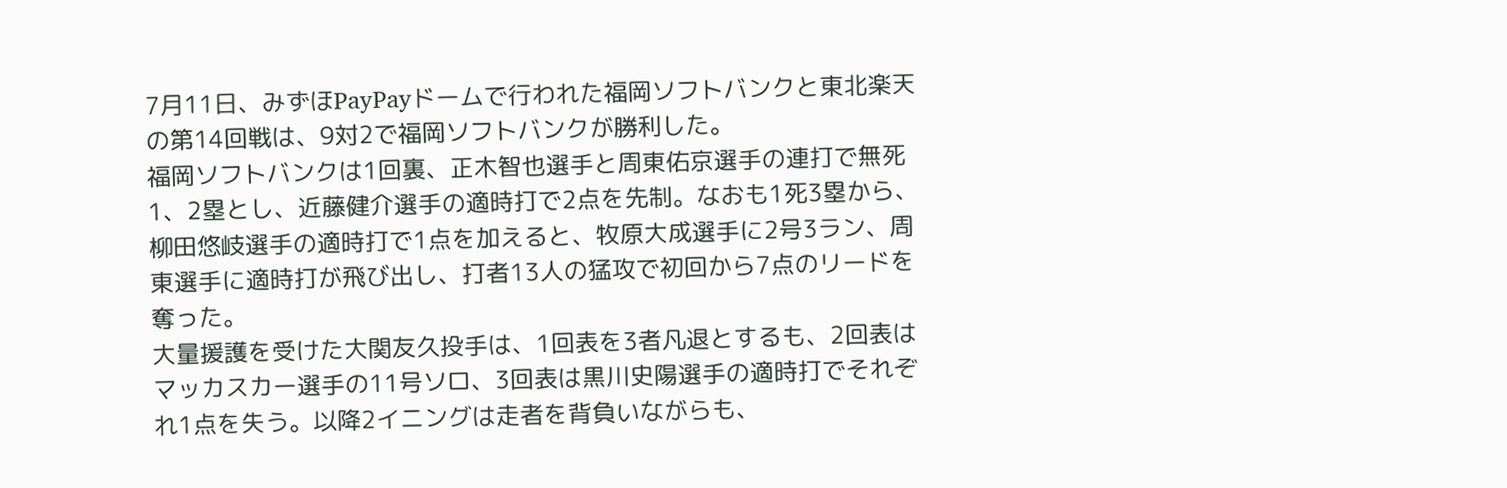7月11日、みずほPayPayドームで行われた福岡ソフトバンクと東北楽天の第14回戦は、9対2で福岡ソフトバンクが勝利した。
福岡ソフトバンクは1回裏、正木智也選手と周東佑京選手の連打で無死1、2塁とし、近藤健介選手の適時打で2点を先制。なおも1死3塁から、柳田悠岐選手の適時打で1点を加えると、牧原大成選手に2号3ラン、周東選手に適時打が飛び出し、打者13人の猛攻で初回から7点のリードを奪った。
大量援護を受けた大関友久投手は、1回表を3者凡退とするも、2回表はマッカスカー選手の11号ソロ、3回表は黒川史陽選手の適時打でそれぞれ1点を失う。以降2イニングは走者を背負いながらも、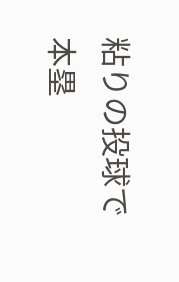粘りの投球で本塁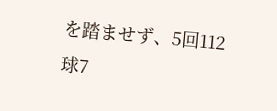を踏ませず、5回112球7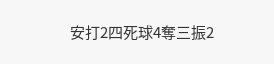安打2四死球4奪三振2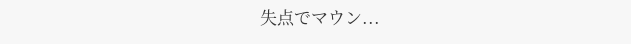失点でマウン...